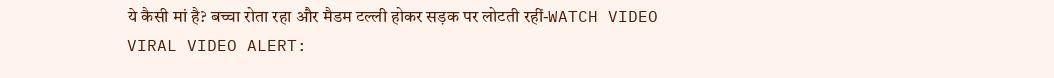ये कैसी मां है? बच्चा रोता रहा और मैडम टल्ली होकर सड़क पर लोटती रहीं-WATCH VIDEO
VIRAL VIDEO ALERT: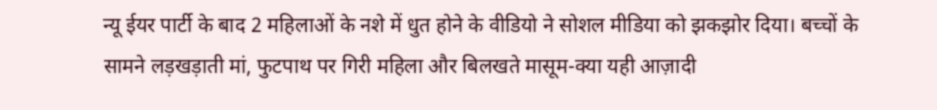न्यू ईयर पार्टी के बाद 2 महिलाओं के नशे में धुत होने के वीडियो ने सोशल मीडिया को झकझोर दिया। बच्चों के सामने लड़खड़ाती मां, फुटपाथ पर गिरी महिला और बिलखते मासूम-क्या यही आज़ादी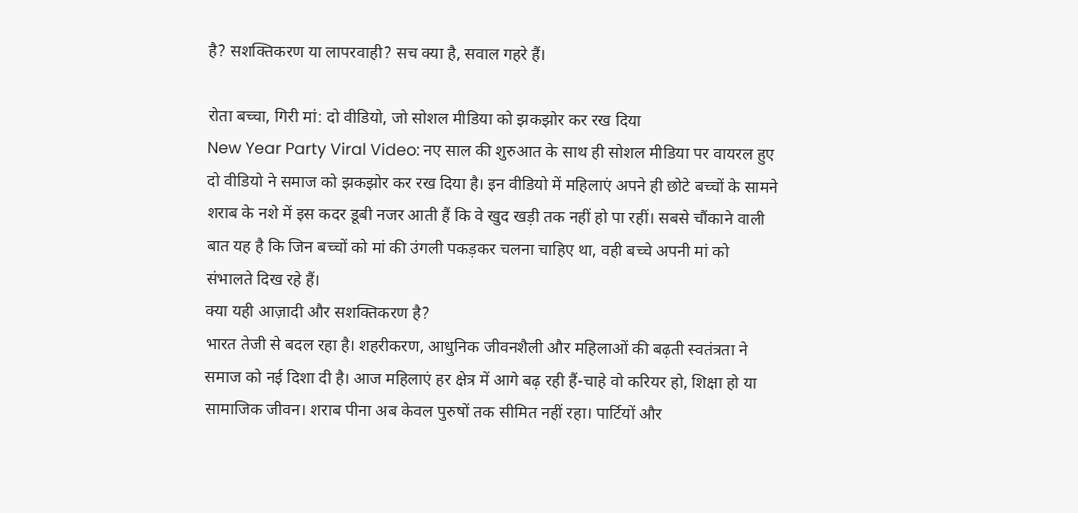है? सशक्तिकरण या लापरवाही? सच क्या है, सवाल गहरे हैं।

रोता बच्चा, गिरी मां: दो वीडियो, जो सोशल मीडिया को झकझोर कर रख दिया
New Year Party Viral Video: नए साल की शुरुआत के साथ ही सोशल मीडिया पर वायरल हुए दो वीडियो ने समाज को झकझोर कर रख दिया है। इन वीडियो में महिलाएं अपने ही छोटे बच्चों के सामने शराब के नशे में इस कदर डूबी नजर आती हैं कि वे खुद खड़ी तक नहीं हो पा रहीं। सबसे चौंकाने वाली बात यह है कि जिन बच्चों को मां की उंगली पकड़कर चलना चाहिए था, वही बच्चे अपनी मां को संभालते दिख रहे हैं।
क्या यही आज़ादी और सशक्तिकरण है?
भारत तेजी से बदल रहा है। शहरीकरण, आधुनिक जीवनशैली और महिलाओं की बढ़ती स्वतंत्रता ने समाज को नई दिशा दी है। आज महिलाएं हर क्षेत्र में आगे बढ़ रही हैं-चाहे वो करियर हो, शिक्षा हो या सामाजिक जीवन। शराब पीना अब केवल पुरुषों तक सीमित नहीं रहा। पार्टियों और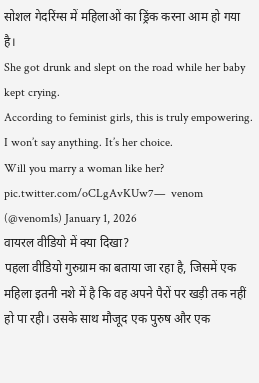सोशल गेदरिंग्स में महिलाओं का ड्रिंक करना आम हो गया है।
She got drunk and slept on the road while her baby kept crying.
According to feminist girls, this is truly empowering.
I won’t say anything. It’s her choice.
Will you marry a woman like her? pic.twitter.com/oCLgAvKUw7—  venom (@venom1s) January 1, 2026
वायरल वीडियो में क्या दिखा?
पहला वीडियो गुरुग्राम का बताया जा रहा है, जिसमें एक महिला इतनी नशे में है कि वह अपने पैरों पर खड़ी तक नहीं हो पा रही। उसके साथ मौजूद एक पुरुष और एक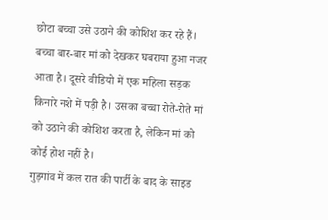छोटा बच्चा उसे उठाने की कोशिश कर रहे हैं। बच्चा बार-बार मां को देखकर घबराया हुआ नजर आता है। दूसरे वीडियो में एक महिला सड़क किनारे नशे में पड़ी है। उसका बच्चा रोते-रोते मां को उठाने की कोशिश करता है, लेकिन मां को कोई होश नहीं है।
गुड़गांव में कल रात की पार्टी के बाद के साइड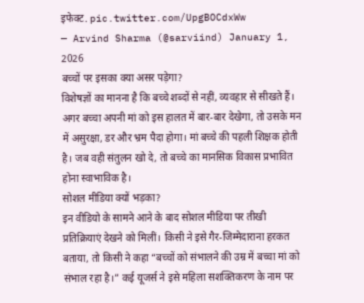इफेक्ट. pic.twitter.com/UpgBOCdxWw
— Arvind Sharma (@sarviind) January 1, 2026
बच्चों पर इसका क्या असर पड़ेगा?
विशेषज्ञों का मानना है कि बच्चे शब्दों से नहीं, व्यवहार से सीखते हैं। अगर बच्चा अपनी मां को इस हालत में बार-बार देखेगा, तो उसके मन में असुरक्षा, डर और भ्रम पैदा होगा। मां बच्चे की पहली शिक्षक होती है। जब वही संतुलन खो दे, तो बच्चे का मानसिक विकास प्रभावित होना स्वाभाविक है।
सोशल मीडिया क्यों भड़का?
इन वीडियो के सामने आने के बाद सोशल मीडिया पर तीखी प्रतिक्रियाएं देखने को मिलीं। किसी ने इसे गैर-जिम्मेदाराना हरकत बताया, तो किसी ने कहा “बच्चों को संभालने की उम्र में बच्चा मां को संभाल रहा है।” कई यूजर्स ने इसे महिला सशक्तिकरण के नाम पर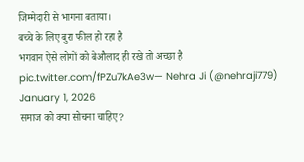जिम्मेदारी से भागना बताया।
बच्चे के लिए बुरा फील हो रहा है
भगवान ऐसे लोगों को बेऔलाद ही रखे तो अच्छा है pic.twitter.com/fPZu7kAe3w— Nehra Ji (@nehraji779) January 1, 2026
समाज को क्या सोचना चाहिए?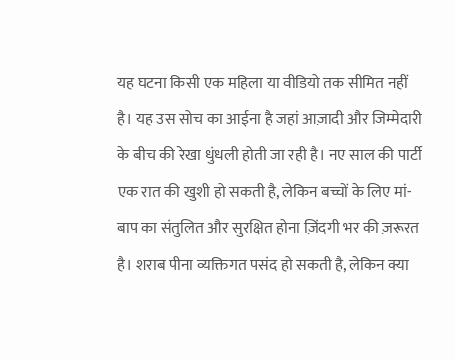यह घटना किसी एक महिला या वीडियो तक सीमित नहीं है। यह उस सोच का आईना है जहां आज़ादी और जिम्मेदारी के बीच की रेखा धुंधली होती जा रही है। नए साल की पार्टी एक रात की खुशी हो सकती है, लेकिन बच्चों के लिए मां-बाप का संतुलित और सुरक्षित होना ज़िंदगी भर की ज़रूरत है। शराब पीना व्यक्तिगत पसंद हो सकती है, लेकिन क्या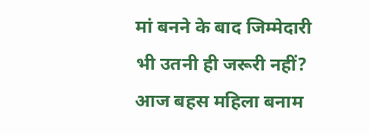मां बनने के बाद जिम्मेदारी भी उतनी ही जरूरी नहीं? आज बहस महिला बनाम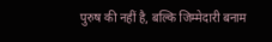पुरुष की नहीं है, बल्कि जिम्मेदारी बनाम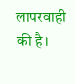लापरवाही की है।